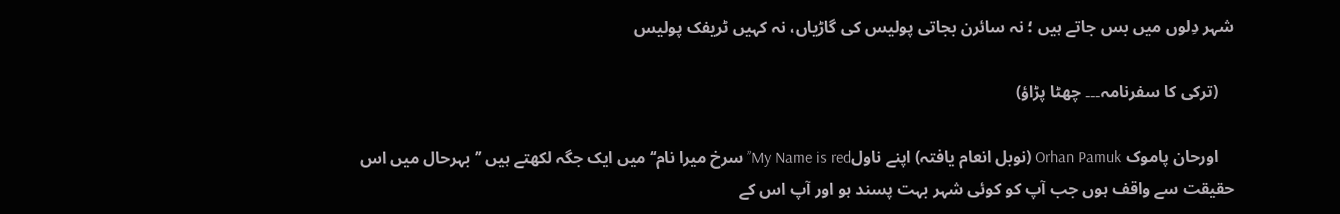شہر دِلوں میں بس جاتے ہیں ؛ نہ سائرن بجاتی پولیس کی گاڑیاں، نہ کہیں ٹریفک پولیس

    (ترکی کا سفرنامہ۔۔۔ چھٹا پڑاؤ)

    اورحان پاموک Orhan Pamuk (نوبل انعام یافتہ) اپنے ناولMy Name is red’’سرخ میرا نام‘‘میں ایک جگہ لکھتے ہیں ’’بہرحال میں اس حقیقت سے واقف ہوں جب آپ کو کوئی شہر بہت پسند ہو اور آپ اس کے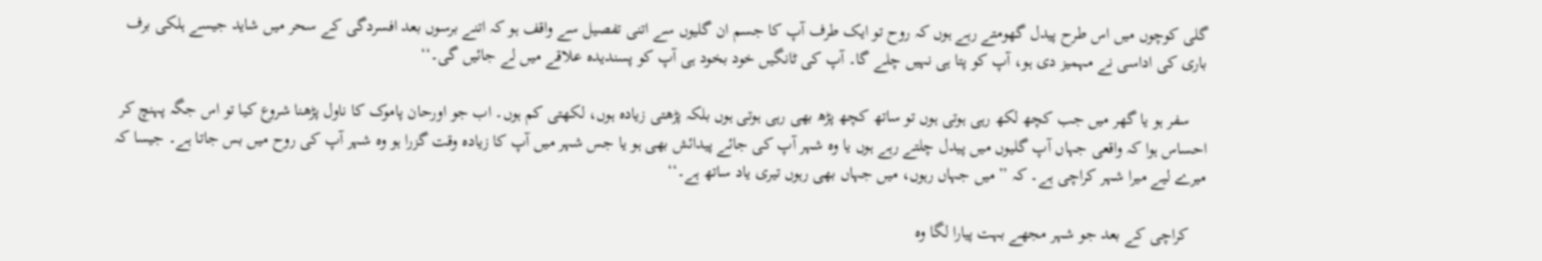گلی کوچوں میں اس طرح پیدل گھومتے رہے ہوں کہ روح تو ایک طرف آپ کا جسم ان گلیوں سے اتنی تفصیل سے واقف ہو کہ اتنے برسوں بعد افسردگی کے سحر میں شاید جیسے ہلکی برف باری کی اداسی نے مہمیز دی ہو، آپ کو پتا ہی نہیں چلے گا۔ آپ کی ٹانگیں خود بخود ہی آپ کو پسندیدہ علاقے میں لے جائیں گی۔‘‘

    سفر ہو یا گھر میں جب کچھ لکھ رہی ہوتی ہوں تو ساتھ کچھ پڑھ بھی رہی ہوتی ہوں بلکہ پڑھتی زیادہ ہوں، لکھتی کم ہوں۔ اب جو اورحان پاموک کا ناول پڑھنا شروع کیا تو اس جگہ پہنچ کر احساس ہوا کہ واقعی جہاں آپ گلیوں میں پیدل چلتے رہے ہوں یا وہ شہر آپ کی جائے پیدائش بھی ہو یا جس شہر میں آپ کا زیادہ وقت گزرا ہو وہ شہر آپ کی روح میں بس جاتا ہے۔ جیسا کہ میرے لیے میرا شہر کراچی ہے۔ کہ ’’میں جہاں رہوں، میں جہاں بھی رہوں تیری یاد ساتھ ہے۔‘‘

    کراچی کے بعد جو شہر مجھے بہت پیارا لگا وہ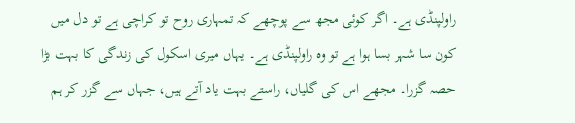راولپنڈی ہے۔ اگر کوئی مجھ سے پوچھے کہ تمہاری روح تو کراچی ہے تو دل میں کون سا شہر بسا ہوا ہے تو وہ راولپنڈی ہے۔ یہاں میری اسکول کی زندگی کا بہت بڑا حصہ گزرا۔ مجھے اس کی گلیاں، راستے بہت یاد آتے ہیں، جہاں سے گزر کر ہم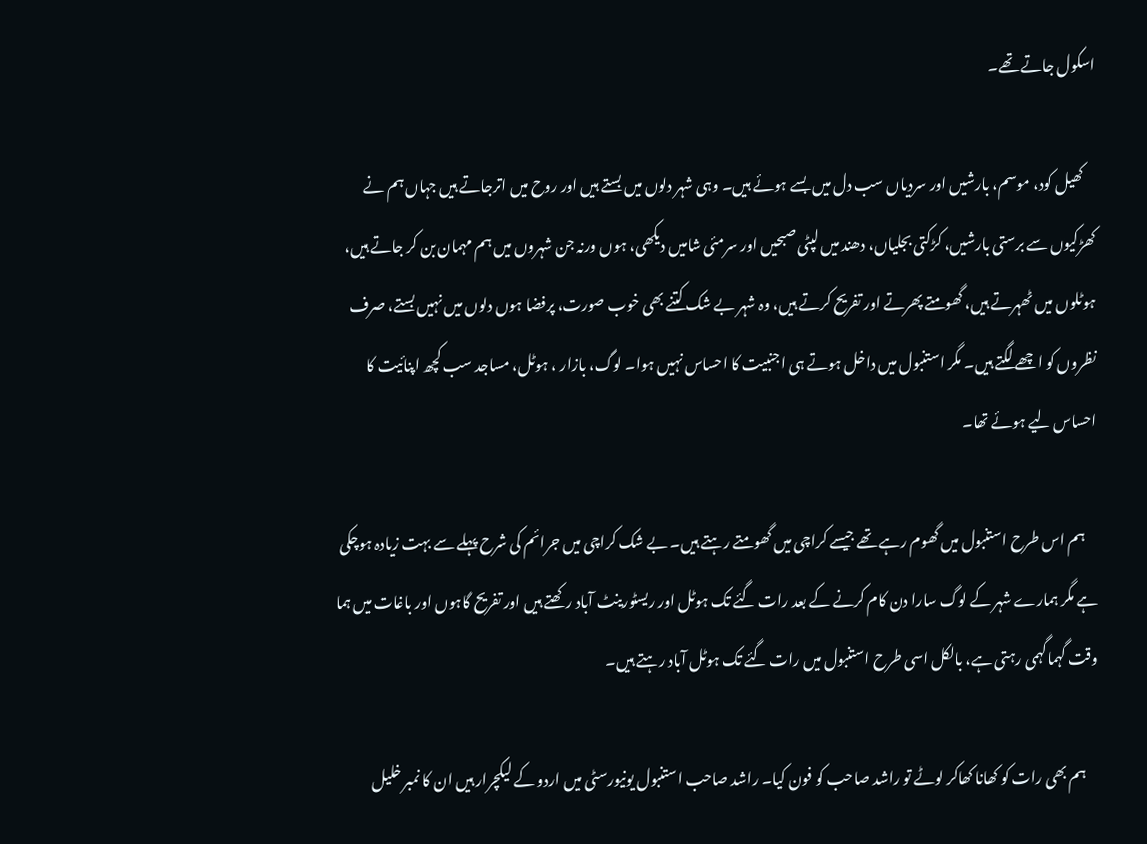اسکول جاتے تھے۔

    کھیل کود، موسم، بارشیں اور سردیاں سب دل میں بسے ہوئے ہیں۔ وہی شہر دلوں میں بستے ہیں اور روح میں اترجاتے ہیں جہاں ہم نے کھڑکیوں سے برستی بارشیں، کڑکتی بجلیاں، دھند میں لپٹی صبحیں اور سرمئی شامیں دیکھی، ہوں ورنہ جن شہروں میں ہم مہمان بن کر جاتے ہیں، ہوٹلوں میں ٹھہرتے ہیں، گھومتے پھرتے اور تفریح کرتے ہیں، وہ شہر بے شک کتنے بھی خوب صورت، پرفضا ہوں دلوں میں نہیں بستے، صرف نظروں کو اچھے لگتے ہیں۔ مگر استنبول میں داخل ہوتے ہی اجنبیت کا احساس نہیں ہوا۔ لوگ، بازار ، ہوٹل، مساجد سب کچھ اپنائیت کا احساس لیے ہوئے تھا۔

    ہم اس طرح استنبول میں گھوم رہے تھے جیسے کراچی میں گھومتے رہتے ہیں۔ بے شک کراچی میں جرائم کی شرح پہلے سے بہت زیادہ ہوچکی ہے مگر ہمارے شہر کے لوگ سارا دن کام کرنے کے بعد رات گئے تک ہوٹل اور ریسٹورینٹ آباد رکھتے ہیں اور تفریح گاہوں اور باغات میں ہما وقت گہماگہمی رہتی ہے، بالکل اسی طرح استنبول میں رات گئے تک ہوٹل آباد رہتے ہیں۔

    ہم بھی رات کو کھانا کھاکر لوٹے تو راشد صاحب کو فون کیا۔ راشد صاحب استنبول یونیورسٹی میں اردو کے لیکچرار ہیں ان کا نمبر خلیل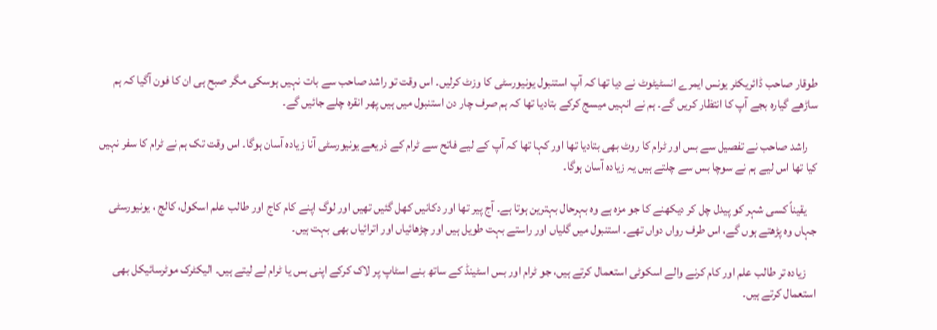طوقار صاحب ڈائریکٹر یونس ایمرے انسٹیٹوٹ نے دیا تھا کہ آپ استنبول یونیورسٹی کا وزٹ کرلیں۔ اس وقت تو راشد صاحب سے بات نہیں ہوسکی مگر صبح ہی ان کا فون آگیا کہ ہم ساڑھے گیارہ بجے آپ کا انتظار کریں گے۔ ہم نے انہیں میسج کرکے بتادیا تھا کہ ہم صرف چار دن استنبول میں ہیں پھر انقرہ چلے جائیں گے۔

    راشد صاحب نے تفصیل سے بس اور ٹرام کا روٹ بھی بتادیا تھا اور کہا تھا کہ آپ کے لیے فاتح سے ٹرام کے ذریعے یونیورسٹی آنا زیادہ آسان ہوگا۔ اس وقت تک ہم نے ٹرام کا سفر نہیں کیا تھا اس لیے ہم نے سوچا بس سے چلتے ہیں یہ زیادہ آسان ہوگا۔

    یقیناً کسی شہر کو پیدل چل کر دیکھنے کا جو مزہ ہے وہ بہرحال بہترین ہوتا ہے۔ آج پیر تھا اور دکانیں کھل گئیں تھیں اور لوگ اپنے کام کاج اور طالب علم اسکول، کالج ، یونیورسٹی جہاں وہ پڑھتے ہوں گے، اس طرف رواں دواں تھے۔ استنبول میں گلیاں اور راستے بہت طویل ہیں اور چڑھائیاں اور اترائیاں بھی بہت ہیں۔

    زیادہ تر طالب علم اور کام کرنے والے اسکوٹی استعمال کرتے ہیں، جو ٹرام اور بس اسٹینڈ کے ساتھ بنے اسٹاپ پر لاک کرکے اپنی بس یا ٹرام لے لیتے ہیں۔ الیکٹرک موٹرسائیکل بھی استعمال کرتے ہیں۔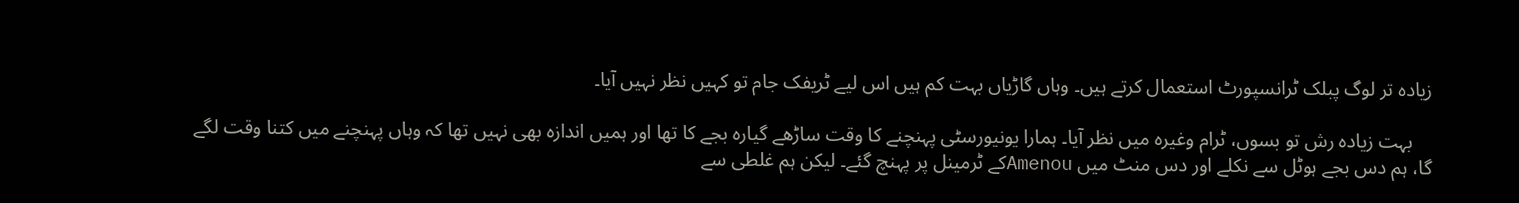زیادہ تر لوگ پبلک ٹرانسپورٹ استعمال کرتے ہیں۔ وہاں گاڑیاں بہت کم ہیں اس لیے ٹریفک جام تو کہیں نظر نہیں آیا۔

    بہت زیادہ رش تو بسوں، ٹرام وغیرہ میں نظر آیا۔ ہمارا یونیورسٹی پہنچنے کا وقت ساڑھے گیارہ بجے کا تھا اور ہمیں اندازہ بھی نہیں تھا کہ وہاں پہنچنے میں کتنا وقت لگے گا، ہم دس بجے ہوٹل سے نکلے اور دس منٹ میں Amenouکے ٹرمینل پر پہنچ گئے۔ لیکن ہم غلطی سے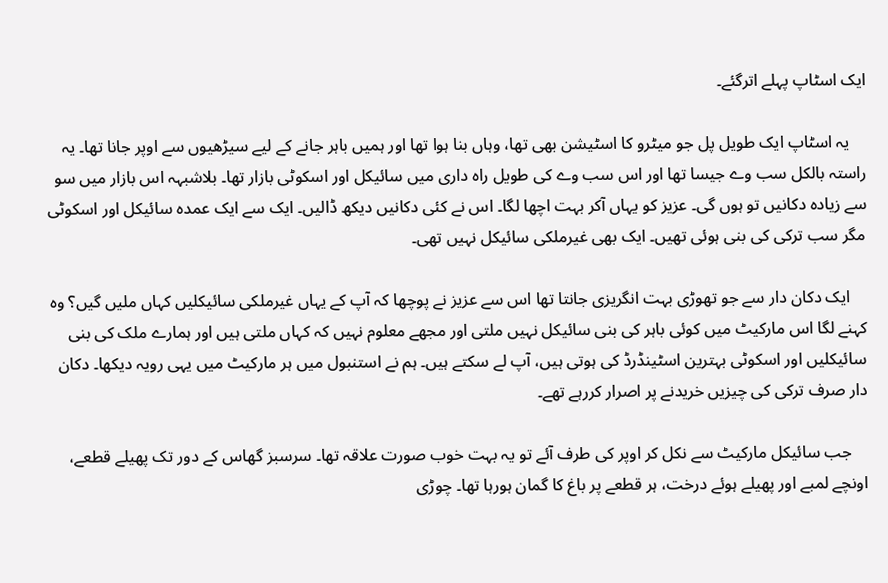ایک اسٹاپ پہلے اترگئے۔

    یہ اسٹاپ ایک طویل پل جو میٹرو کا اسٹیشن بھی تھا، وہاں بنا ہوا تھا اور ہمیں باہر جانے کے لیے سیڑھیوں سے اوپر جانا تھا۔ یہ راستہ بالکل سب وے جیسا تھا اور اس سب وے کی طویل راہ داری میں سائیکل اور اسکوٹی بازار تھا۔ بلاشبہہ اس بازار میں سو سے زیادہ دکانیں تو ہوں گی۔ عزیز کو یہاں آکر بہت اچھا لگا۔ اس نے کئی دکانیں دیکھ ڈالیں۔ ایک سے ایک عمدہ سائیکل اور اسکوٹی مگر سب ترکی کی بنی ہوئی تھیں۔ ایک بھی غیرملکی سائیکل نہیں تھی۔

    ایک دکان دار سے جو تھوڑی بہت انگریزی جانتا تھا اس سے عزیز نے پوچھا کہ آپ کے یہاں غیرملکی سائیکلیں کہاں ملیں گیں؟ وہ کہنے لگا اس مارکیٹ میں کوئی باہر کی بنی سائیکل نہیں ملتی اور مجھے معلوم نہیں کہ کہاں ملتی ہیں اور ہمارے ملک کی بنی سائیکلیں اور اسکوٹی بہترین اسٹینڈرڈ کی ہوتی ہیں، آپ لے سکتے ہیں۔ ہم نے استنبول میں ہر مارکیٹ میں یہی رویہ دیکھا۔ دکان دار صرف ترکی کی چیزیں خریدنے پر اصرار کررہے تھے۔

    جب سائیکل مارکیٹ سے نکل کر اوپر کی طرف آئے تو یہ بہت خوب صورت علاقہ تھا۔ سرسبز گھاس کے دور تک پھیلے قطعے، اونچے لمبے اور پھیلے ہوئے درخت، ہر قطعے پر باغ کا گمان ہورہا تھا۔ چوڑی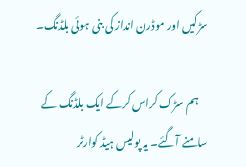سڑکیں اور موڈرن انداز کی بنی ہوئی بلڈنگ۔

    ہم سڑک کراس کرکے ایک بلڈنگ کے سامنے آگئے۔ یہ پولیس ہیڈ کوارٹر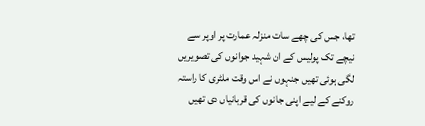تھا، جس کی چھے سات منزلہ عمارت پر اوپر سے نیچے تک پولیس کے ان شہید جوانوں کی تصویریں لگی ہوئی تھیں جنہوں نے اس وقت ملٹری کا راستہ روکنے کے لیے اپنی جانوں کی قربانیاں دی تھیں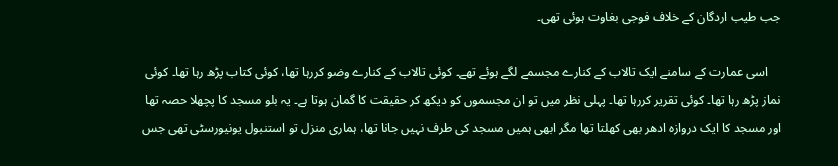جب طیب اردگان کے خلاف فوجی بغاوت ہوئی تھی۔

    اسی عمارت کے سامنے ایک تالاب کے کنارے مجسمے لگے ہوئے تھے۔ کوئی تالاب کے کنارے وضو کررہا تھا، کوئی کتاب پڑھ رہا تھا۔ کوئی نماز پڑھ رہا تھا۔ کوئی تقریر کررہا تھا۔ پہلی نظر میں تو ان مجسموں کو دیکھ کر حقیقت کا گمان ہوتا ہے۔ یہ بلو مسجد کا پچھلا حصہ تھا اور مسجد کا ایک دروازہ ادھر بھی کھلتا تھا مگر ابھی ہمیں مسجد کی طرف نہیں جانا تھا، ہماری منزل تو استنبول یونیورسٹی تھی جس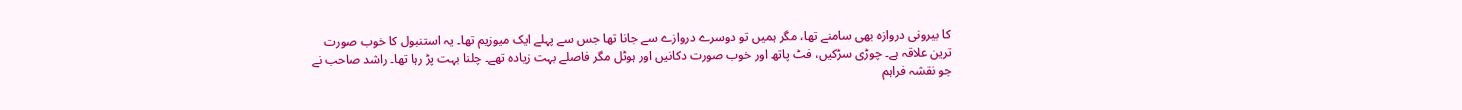کا بیرونی دروازہ بھی سامنے تھا، مگر ہمیں تو دوسرے دروازے سے جانا تھا جس سے پہلے ایک میوزیم تھا۔ یہ استنبول کا خوب صورت ترین علاقہ ہے۔ چوڑی سڑکیں، فٹ پاتھ اور خوب صورت دکانیں اور ہوٹل مگر فاصلے بہت زیادہ تھے۔ چلنا بہت پڑ رہا تھا۔ راشد صاحب نے جو نقشہ فراہم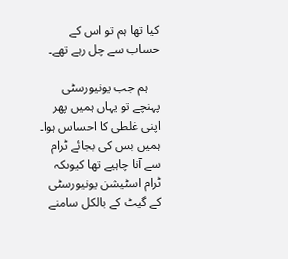کیا تھا ہم تو اس کے حساب سے چل رہے تھے۔

    ہم جب یونیورسٹی پہنچے تو یہاں ہمیں پھر اپنی غلطی کا احساس ہوا۔ ہمیں بس کی بجائے ٹرام سے آنا چاہیے تھا کیوںکہ ٹرام اسٹیشن یونیورسٹی کے گیٹ کے بالکل سامنے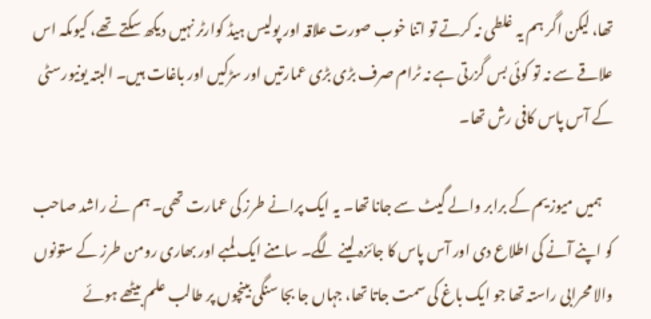تھا، لیکن اگر ہم یہ غلطی نہ کرتے تو اتنا خوب صورت علاقہ اور پولیس ہیڈ کوارٹر نہیں دیکھ سکتے تھے، کیوںکہ اس علاقے سے نہ تو کوئی بس گزرتی ہے نہ ٹرام صرف بڑی بڑی عمارتیں اور سڑکیں اور باغات ہیں۔ البتہ یونیورسٹی کے آس پاس کافی رش تھا۔

    ہمیں میوزیم کے برابر والے گیٹ سے جانا تھا۔ یہ ایک پرانے طرز کی عمارت تھی۔ ہم نے راشد صاحب کو اپنے آنے کی اطلاع دی اور آس پاس کا جائزہ لینے لگے۔ سامنے ایک لمبے اور بھاری رومن طرز کے ستونوں والا محرابی راستہ تھا جو ایک باغ کی سمت جاتا تھا، جہاں جا بجا سنگی بینچوں پر طالب علم بیٹھے ہوئے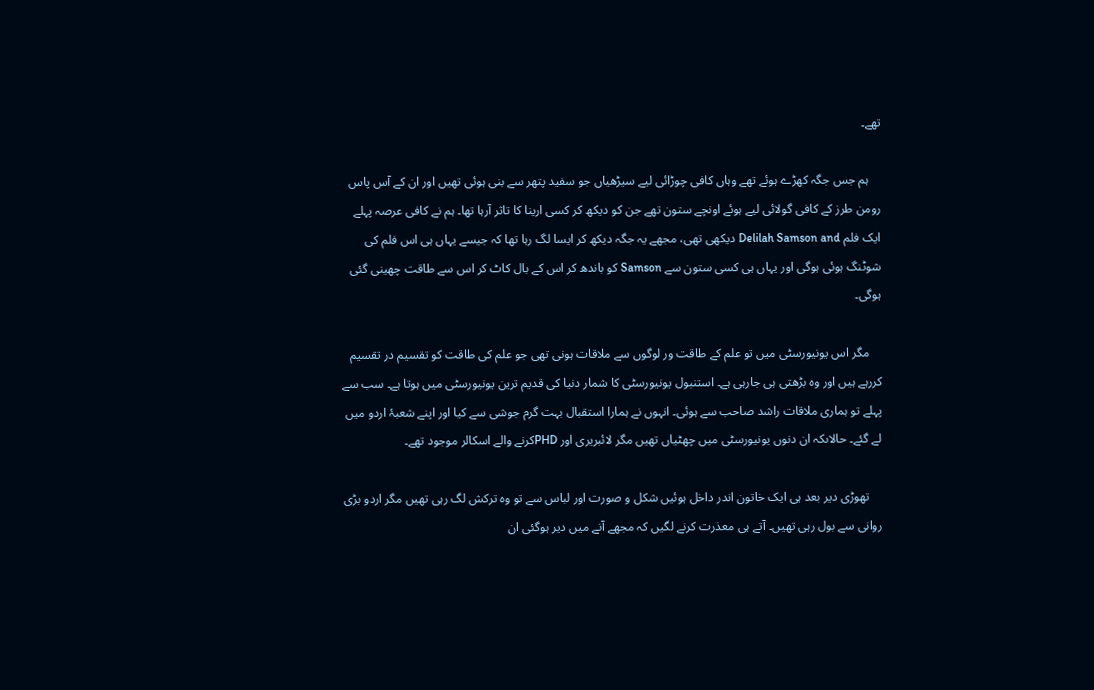تھے۔

    ہم جس جگہ کھڑے ہوئے تھے وہاں کافی چوڑائی لیے سیڑھیاں جو سفید پتھر سے بنی ہوئی تھیں اور ان کے آس پاس رومن طرز کے کافی گولائی لیے ہوئے اونچے ستون تھے جن کو دیکھ کر کسی ارینا کا تاثر آرہا تھا۔ ہم نے کافی عرصہ پہلے ایک فلم Delilah Samson and دیکھی تھی، مجھے یہ جگہ دیکھ کر ایسا لگ رہا تھا کہ جیسے یہاں ہی اس فلم کی شوٹنگ ہوئی ہوگی اور یہاں ہی کسی ستون سے Samson کو باندھ کر اس کے بال کاٹ کر اس سے طاقت چھینی گئی ہوگی۔

    مگر اس یونیورسٹی میں تو علم کے طاقت ور لوگوں سے ملاقات ہونی تھی جو علم کی طاقت کو تقسیم در تقسیم کررہے ہیں اور وہ بڑھتی ہی جارہی ہے۔ استنبول یونیورسٹی کا شمار دنیا کی قدیم ترین یونیورسٹی میں ہوتا ہے۔ سب سے پہلے تو ہماری ملاقات راشد صاحب سے ہوئی۔ انہوں نے ہمارا استقبال بہت گرم جوشی سے کیا اور اپنے شعبۂ اردو میں لے گئے۔ حالاںکہ ان دنوں یونیورسٹی میں چھٹیاں تھیں مگر لائبریری اور PHDکرنے والے اسکالر موجود تھے۔

    تھوڑی دیر بعد ہی ایک خاتون اندر داخل ہوئیں شکل و صورت اور لباس سے تو وہ ترکش لگ رہی تھیں مگر اردو بڑی روانی سے بول رہی تھیں۔ آتے ہی معذرت کرنے لگیں کہ مجھے آنے میں دیر ہوگئی ان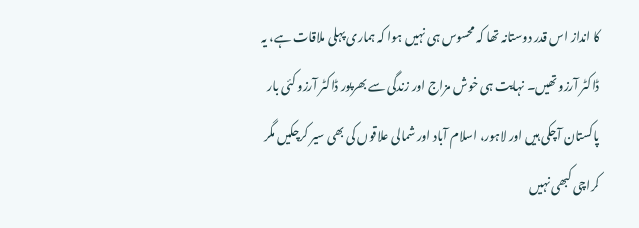کا انداز اس قدر دوستانہ تھا کہ محسوس ہی نہیں ہوا کہ ہماری پہلی ملاقات ہے، یہ ڈاکٹر آرزو تھیں۔ نہایت ہی خوش مزاج اور زندگی سے بھرپور ڈاکٹر آرزو کئی بار پاکستان آچکی ہیں اور لاہور، اسلام آباد اور شمالی علاقوں کی بھی سیر کرچکیں مگر کراچی کبھی نہیں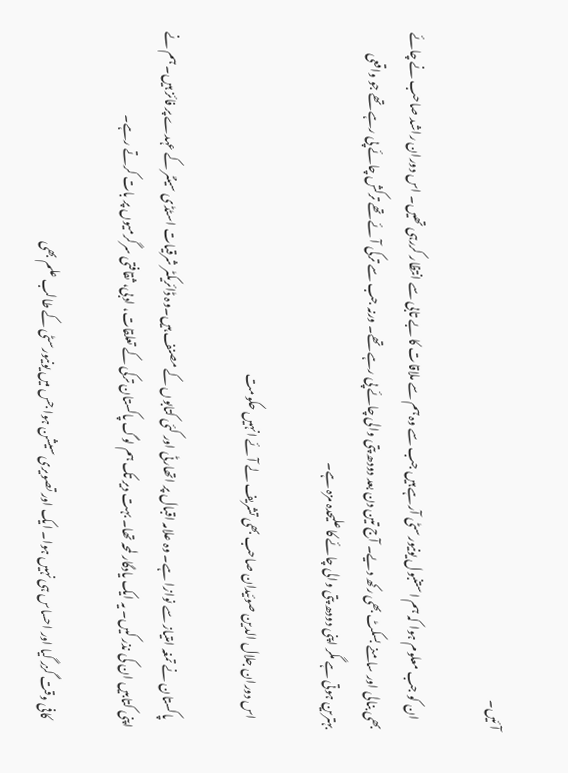آئیں۔

    ان کو جب معلوم ہوا کہ ہم استنبول یونیورسٹی آرہے ہیں جب سے وہ ہم سے ملاقات کا بے تابی سے انتظار کررہی تھیں۔ اس دوران راشد صاحب نے چائے بھی بنالی اور سامنے بسکٹ بھی رکھ دیے۔ آج تین دن بعد دودھ پتی والی چائے پی رہے تھے۔ ورنہ جب سے ترکی آئے تھے ترکش چائے پی رہے تھے جو واقعی بہترین ہوتی ہے مگر اپنی دودھ پتی والی چائے کا علیحدہ مزہ ہے۔

    اس دوران جلال الدین صوئیدان صاحب بھی تشریف لے آئے انہیں حکومت

    پاکستان نے تمغہ امتیاز سے نوازا ہے۔ وہ علامہ اقبال پر اتھارٹی اور کئی کتابوں کے مصنف ہیں۔وہ ڈائریکٹر شرقیات اسٹڈی سینٹر کے عہدے پر فائز ہیں۔ ہم نے اپنی کتابیں ان کی نذر کیں۔ یہ ایک یادگار لمحہ تھا۔ بہت دیر تک ہم لوگ پاکستان ترکی کے تعلقات، ادبی، ثقافتی سرگرمیوں پر بات کرتے رہے۔

    کافی وقت گزر گیا اور احساس ہی نہیں ہوا۔ ایک اور تصویری سیشن ہوا جس میں یونیورسٹی کے طالب علم بھی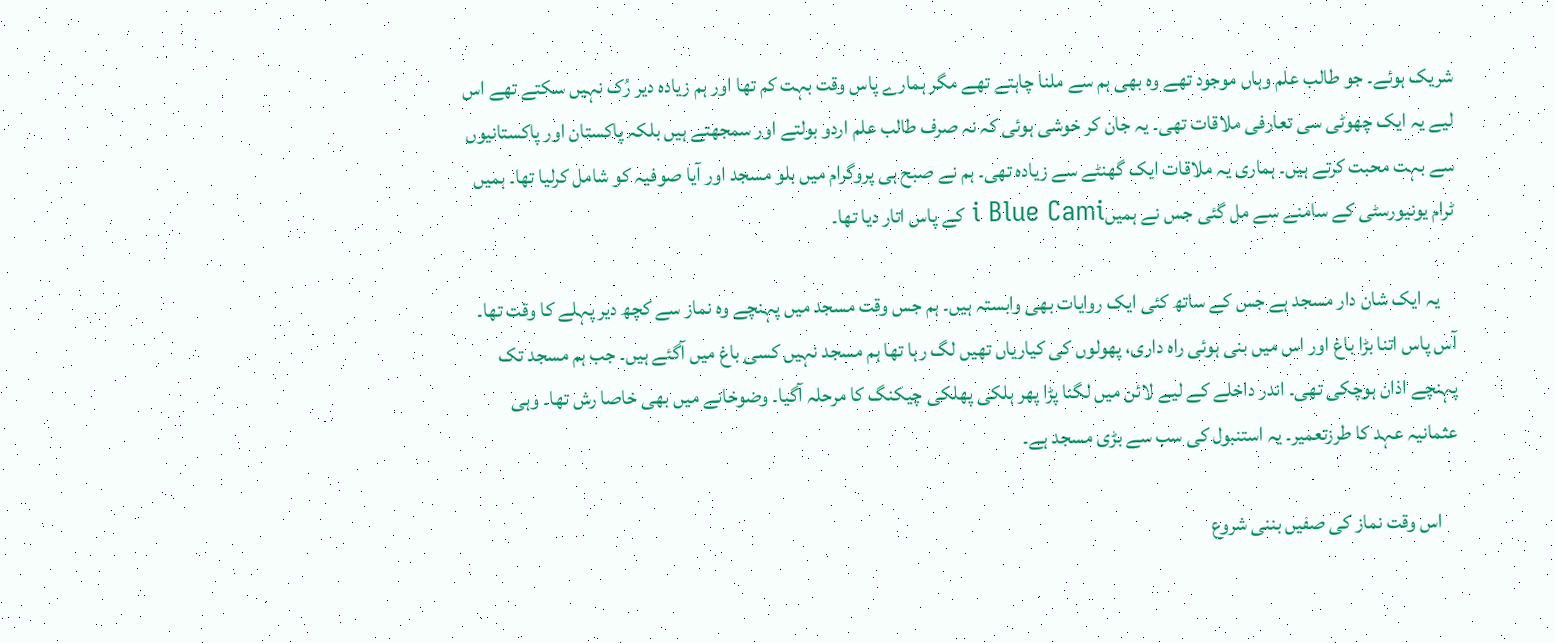شریک ہوئے۔ جو طالب علم وہاں موجود تھے وہ بھی ہم سے ملنا چاہتے تھے مگر ہمارے پاس وقت بہت کم تھا اور ہم زیادہ دیر رُک نہیں سکتے تھے اس لیے یہ ایک چھوٹی سی تعارفی ملاقات تھی۔ یہ جان کر خوشی ہوئی کہ نہ صرف طالب علم اردو بولتے اور سمجھتے ہیں بلکہ پاکستان اور پاکستانیوں سے بہت محبت کرتے ہیں۔ ہماری یہ ملاقات ایک گھنٹے سے زیادہ تھی۔ ہم نے صبح ہی پروگرام میں بلو مسجد اور آیا صوفیہ کو شامل کرلیا تھا۔ ہمیں ٹرام یونیورسٹی کے سامنے سے مل گئی جس نے ہمیںi Blue Cami کے پاس اتار دیا تھا۔

    یہ ایک شان دار مسجد ہے جس کے ساتھ کئی ایک روایات بھی وابستہ ہیں۔ ہم جس وقت مسجد میں پہنچے وہ نماز سے کچھ دیر پہلے کا وقت تھا۔ آس پاس اتنا بڑا باغ اور اس میں بنی ہوئی راہ داری، پھولوں کی کیاریاں تھیں لگ رہا تھا ہم مسجد نہیں کسی باغ میں آگئے ہیں۔ جب ہم مسجد تک پہنچے اذان ہوچکی تھی۔ اندر داخلے کے لیے لائن میں لگنا پڑا پھر ہلکی پھلکی چیکنگ کا مرحلہ آگیا۔ وضوخانے میں بھی خاصا رش تھا۔ وہی عثمانیہ عہد کا طرزتعمیر۔ یہ استنبول کی سب سے بڑی مسجد ہے۔

    اس وقت نماز کی صفیں بننی شروع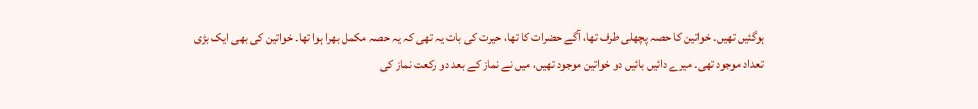ہوگئیں تھیں۔ خواتین کا حصہ پچھلی طرف تھا، آگے حضرات کا تھا، حیرت کی بات یہ تھی کہ یہ حصہ مکمل بھرا ہوا تھا۔ خواتین کی بھی ایک بڑی تعداد موجود تھی۔ میرے دائیں بائیں دو خواتین موجود تھیں، میں نے نماز کے بعد دو رکعت نماز کی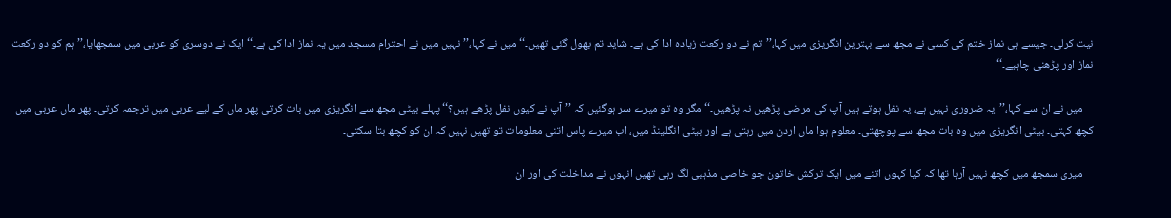نیت کرلی۔ جیسے ہی نماز ختم کی کسی نے مجھ سے بہترین انگریزی میں کہا،’’تم نے دو رکعت زیادہ ادا کی ہے۔ شاید تم بھول گئی تھیں۔‘‘ میں نے کہا،’’نہیں میں نے احترام مسجد میں یہ نماز ادا کی ہے۔‘‘ ایک نے دوسری کو عربی میں سمجھایا،’’ہم کو دو رکعت نماز اور پڑھنی چاہیے۔‘‘

    میں نے ان سے کہا،’’یہ ضروری نہیں ہے، یہ نفل ہوتے ہیں آپ کی مرضی پڑھیں نہ پڑھیں۔‘‘ مگر وہ تو میرے سر ہوگئیں کہ ’’آپ نے کیوں نفل پڑھے ہیں؟‘‘ پہلے بیٹی مجھ سے انگریزی میں بات کرتی پھر ماں کے لیے عربی میں ترجمہ کرتی۔ پھر ماں عربی میں کچھ کہتی۔ بیٹی انگریزی میں وہ بات مجھ سے پوچھتی۔ معلوم ہوا ماں اردن میں رہتی ہے اور بیٹی انگلینڈ میں، اب میرے پاس اتنی معلومات تو تھیں نہیں کہ ان کو کچھ بتا سکتی۔

    میری سمجھ میں کچھ نہیں آرہا تھا کہ کیا کہوں اتنے میں ایک ترکش خاتون جو خاصی مذہبی لگ رہی تھیں انہوں نے مداخلت کی اور ان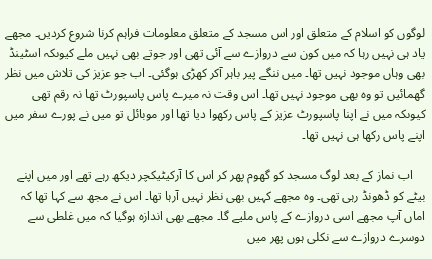لوگوں کو اسلام کے متعلق اور اس مسجد کے متعلق معلومات فراہم کرنا شروع کردیں۔ مجھے یاد ہی نہیں رہا کہ میں کون سے دروازے سے آئی تھی اور جوتے بھی نہیں ملے کیوںکہ اسٹینڈ بھی وہاں موجود نہیں تھا۔ میں ننگے پیر باہر آکر کھڑی ہوگئی۔ اب جو عزیز کی تلاش میں نظر گھمائیں تو وہ بھی موجود نہیں تھا۔ اس وقت نہ میرے پاس پاسپورٹ تھا نہ رقم تھی کیوںکہ میں نے اپنا پاسپورٹ عزیز کے پاس رکھوا دیا تھا اور موبائل تو میں نے پورے سفر میں اپنے پاس رکھا ہی نہیں تھا۔

    اب نماز کے بعد لوگ مسجد کو گھوم پھر کر اس کا آرکیٹیکچر دیکھ رہے تھے اور میں اپنے بیٹے کو ڈھونڈ رہی تھی۔ وہ مجھے کہیں بھی نظر نہیں آرہا تھا۔ اس نے مجھ سے کہا تھا کہ اماں آپ مجھے اسی دروازے کے پاس ملیے گا۔ مجھے بھی اندازہ ہوگیا کہ میں غلطی سے دوسرے دروازے سے نکلی ہوں پھر میں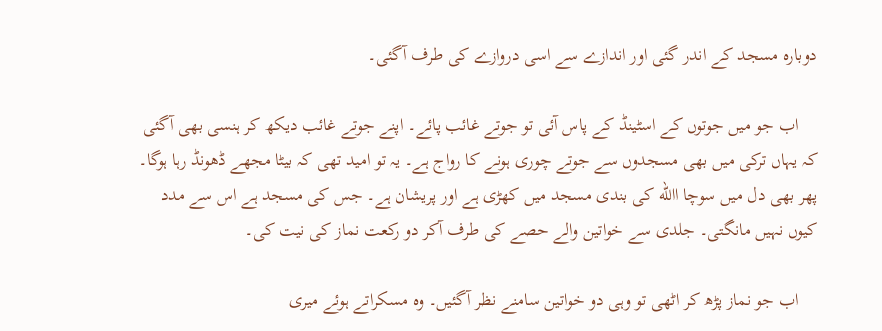دوبارہ مسجد کے اندر گئی اور اندازے سے اسی دروازے کی طرف آگئی۔

    اب جو میں جوتوں کے اسٹینڈ کے پاس آئی تو جوتے غائب پائے۔ اپنے جوتے غائب دیکھ کر ہنسی بھی آگئی کہ یہاں ترکی میں بھی مسجدوں سے جوتے چوری ہونے کا رواج ہے۔ یہ تو امید تھی کہ بیٹا مجھے ڈھونڈ رہا ہوگا۔ پھر بھی دل میں سوچا االله کی بندی مسجد میں کھڑی ہے اور پریشان ہے۔ جس کی مسجد ہے اس سے مدد کیوں نہیں مانگتی۔ جلدی سے خواتین والے حصے کی طرف آکر دو رکعت نماز کی نیت کی۔

    اب جو نماز پڑھ کر اٹھی تو وہی دو خواتین سامنے نظر آگئیں۔ وہ مسکراتے ہوئے میری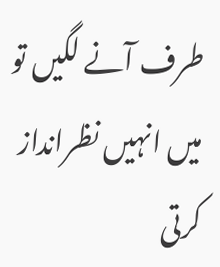طرف آنے لگیں تو میں انہیں نظرانداز کرتی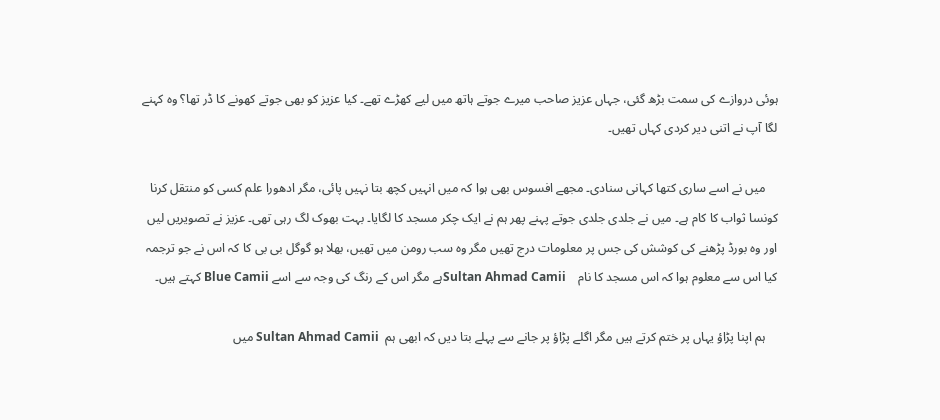ہوئی دروازے کی سمت بڑھ گئی، جہاں عزیز صاحب میرے جوتے ہاتھ میں لیے کھڑے تھے۔ کیا عزیز کو بھی جوتے کھونے کا ڈر تھا؟ وہ کہنے لگا آپ نے اتنی دیر کردی کہاں تھیں۔

    میں نے اسے ساری کتھا کہانی سنادی۔ مجھے افسوس بھی ہوا کہ میں انہیں کچھ بتا نہیں پائی، مگر ادھورا علم کسی کو منتقل کرنا کونسا ثواب کا کام ہے۔ میں نے جلدی جلدی جوتے پہنے پھر ہم نے ایک چکر مسجد کا لگایا۔ بہت بھوک لگ رہی تھی۔ عزیز نے تصویریں لیں اور وہ بورڈ پڑھنے کی کوشش کی جس پر معلومات درج تھیں مگر وہ سب رومن میں تھیں، بھلا ہو گوگل بی بی کا کہ اس نے جو ترجمہ کیا اس سے معلوم ہوا کہ اس مسجد کا نام    Sultan Ahmad Camiiہے مگر اس کے رنگ کی وجہ سے اسے Blue Camii کہتے ہیں۔

    ہم اپنا پڑاؤ یہاں پر ختم کرتے ہیں مگر اگلے پڑاؤ پر جانے سے پہلے بتا دیں کہ ابھی ہم  Sultan Ahmad Camii میں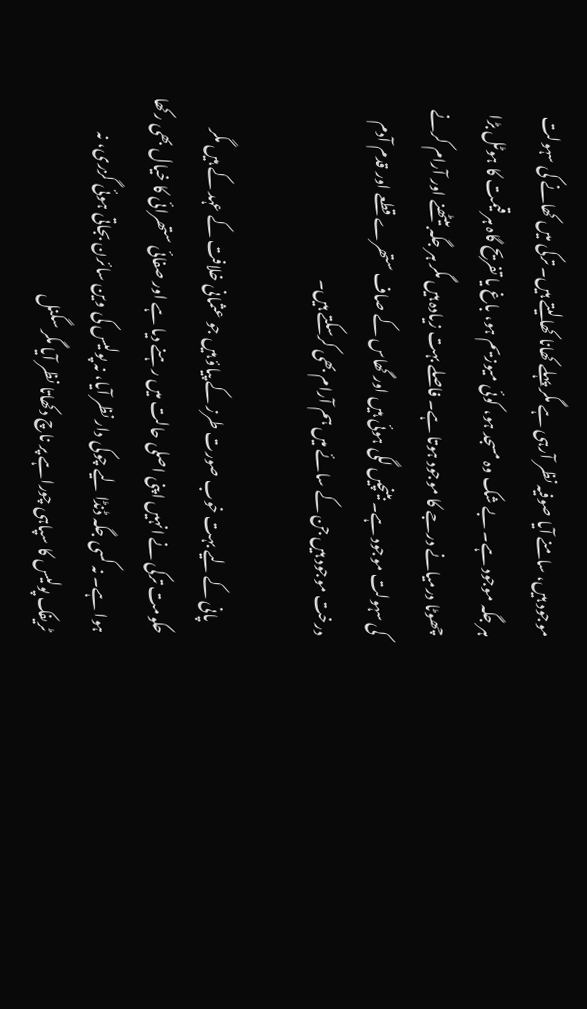موجود ہیں، سامنے آیا صوفیہ نظر آرہی ہے مگر پہلے کھانا کھالیتے ہیں۔ ترکی میں کھانے کی سہولت ہر جگہ موجود ہے۔ بے شک وہ مسجد ہو، کوئی میوزیم ہو، باغ یا تفریح گاہ ہر قیمت کا ہوٹل بڑا چھوٹا درمیانے درجے کا موجود ہوتا ہے۔ فاصلے بہت زیادہ ہیں مگر ہر جگہ بیٹھنے اور آرام کرنے کی سہولت موجود ہے۔ بینچیں لگی ہوئی ہیں اور گھاس کے صاف ستھرے قطعے اور قدم آدم درخت موجود ہیں جن کے سائے میں ہم آرام بھی کرسکتے ہیں۔

    پانی کے لیے بہت خوب صورت طرز کے پیاؤ ہیں جو عثمانی خلافت کے عہد کے ہیں مگر حکومت ترکی نے انہیں اپنی اصلی حالت میں رہنے دیا ہے اور صفائی ستھرائی کا خیال بھی رکھا ہوا ہے۔ نہ کسی جگہ ڈنڈا لیے چوکی دار نظر آیا، نہ پولیس کی وین سائرن بجاتی ہوئی گزری، نہ ٹریفک پولیس کا سپاہی چوراہے پر ناچ دکھاتا نظر آیا مگر سگنل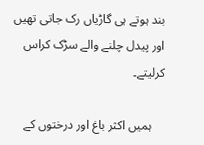بند ہوتے ہی گاڑیاں رک جاتی تھیں اور پیدل چلنے والے سڑک کراس کرلیتے۔

    ہمیں اکثر باغ اور درختوں کے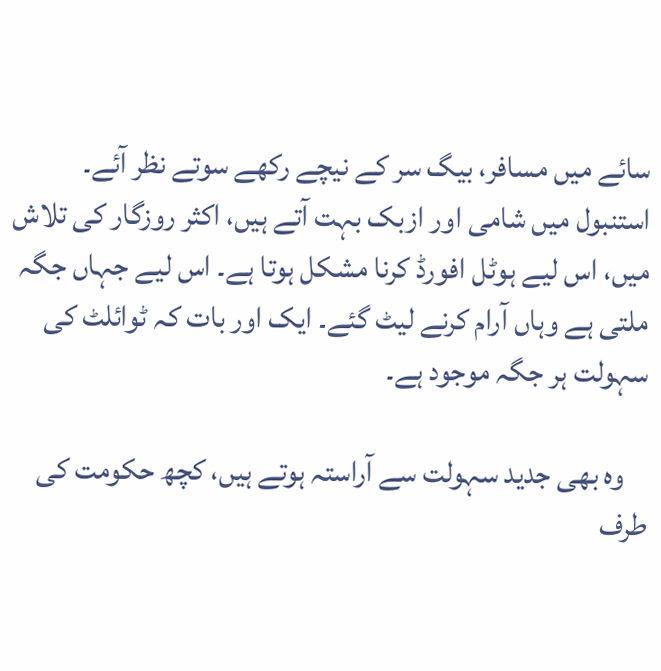سائے میں مسافر، بیگ سر کے نیچے رکھے سوتے نظر آئے۔ استنبول میں شامی اور ازبک بہت آتے ہیں، اکثر روزگار کی تلاش میں، اس لیے ہوٹل افورڈ کرنا مشکل ہوتا ہے۔ اس لیے جہاں جگہ ملتی ہے وہاں آرام کرنے لیٹ گئے۔ ایک اور بات کہ ٹوائلٹ کی سہولت ہر جگہ موجود ہے۔

    وہ بھی جدید سہولت سے آراستہ ہوتے ہیں، کچھ حکومت کی طرف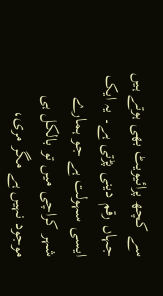سے کچھ پرائیویٹ بھی ہوتے ہیں جہاں رقم دینی پڑتی ہے۔ یہ ایک ایسی سہولت ہے جو ہمارے شہر کراچی میں تو بالکل ہی موجود نہیں ہے مگر مری،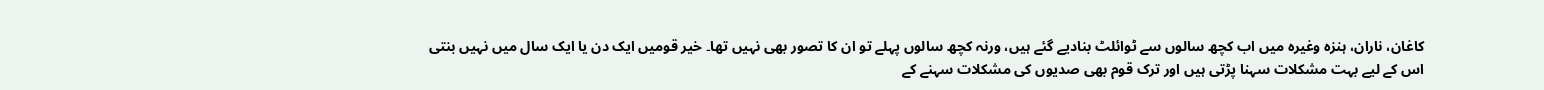کاغان، ناران، ہنزہ وغیرہ میں اب کچھ سالوں سے ٹوائلٹ بنادیے گئے ہیں، ورنہ کچھ سالوں پہلے تو ان کا تصور بھی نہیں تھا۔ خیر قومیں ایک دن یا ایک سال میں نہیں بنتی اس کے لیے بہت مشکلات سہنا پڑتی ہیں اور ترک قوم بھی صدیوں کی مشکلات سہنے کے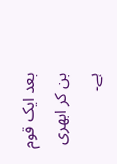بعد ایک قوم بن کر ابھری ہے۔